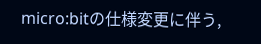micro:bitの仕様変更に伴う,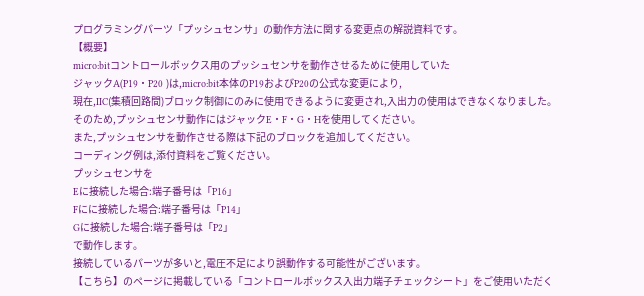プログラミングパーツ「プッシュセンサ」の動作方法に関する変更点の解説資料です。
【概要】
micro:bitコントロールボックス用のプッシュセンサを動作させるために使用していた
ジャックA(P19・P20 )は,micro:bit本体のP19およびP20の公式な変更により,
現在,IIC(集積回路間)ブロック制御にのみに使用できるように変更され,入出力の使用はできなくなりました。
そのため,プッシュセンサ動作にはジャックE・F・G・Hを使用してください。
また,プッシュセンサを動作させる際は下記のブロックを追加してください。
コーディング例は,添付資料をご覧ください。
プッシュセンサを
Eに接続した場合:端子番号は「P16」
Fにに接続した場合:端子番号は「P14」
Gに接続した場合:端子番号は「P2」
で動作します。
接続しているパーツが多いと,電圧不足により誤動作する可能性がございます。
【こちら】のページに掲載している「コントロールボックス入出力端子チェックシート」をご使用いただく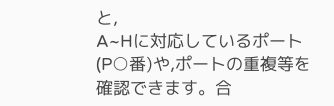と,
A~Hに対応しているポート(P○番)や,ポートの重複等を確認できます。合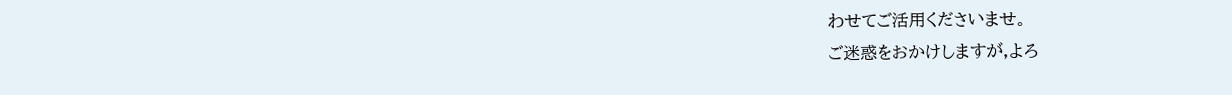わせてご活用くださいませ。
ご迷惑をおかけしますが,よろ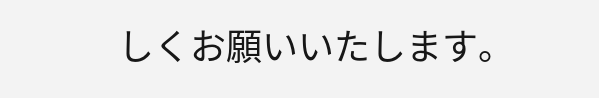しくお願いいたします。